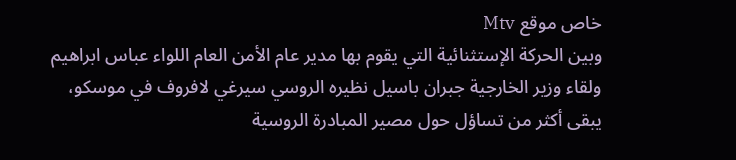خاص موقع Mtv
وبين الحركة الإستثنائية التي يقوم بها مدير عام الأمن العام اللواء عباس ابراهيم ولقاء وزير الخارجية جبران باسيل نظيره الروسي سيرغي لافروف في موسكو، يبقى أكثر من تساؤل حول مصير المبادرة الروسية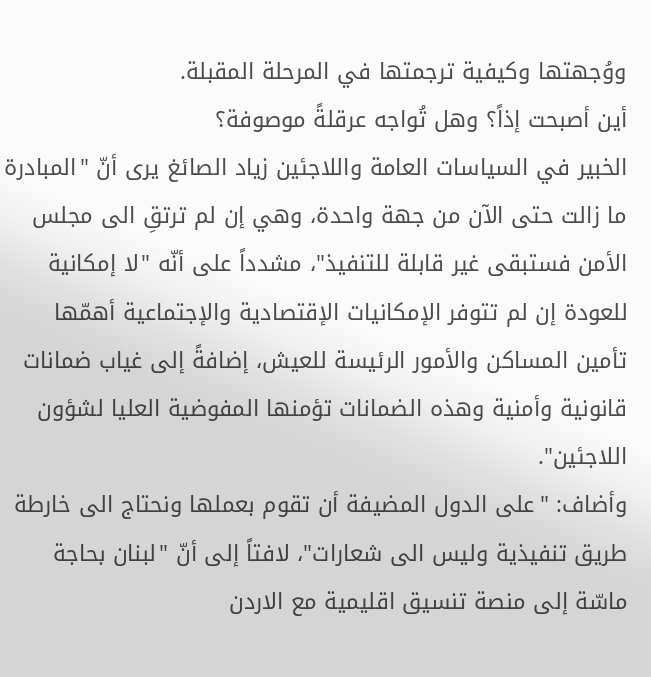ووُجهتها وكيفية ترجمتها في المرحلة المقبلة.
أين أصبحت إذاً؟ وهل تُواجه عرقلةً موصوفة؟
الخبير في السياسات العامة واللاجئين زياد الصائغ يرى أنّ "المبادرة ما زالت حتى الآن من جهة واحدة، وهي إن لم ترتقِ الى مجلس الأمن فستبقى غير قابلة للتنفيذ"، مشدداً على أنّه "لا إمكانية للعودة إن لم تتوفر الإمكانيات الإقتصادية والإجتماعية أهمّها تأمين المساكن والأمور الرئيسة للعيش، إضافةً إلى غياب ضمانات قانونية وأمنية وهذه الضمانات تؤمنها المفوضية العليا لشؤون اللاجئين".
وأضاف: "على الدول المضيفة أن تقوم بعملها ونحتاج الى خارطة طريق تنفيذية وليس الى شعارات"، لافتاً إلى أنّ "لبنان بحاجة ماسّة إلى منصة تنسيق اقليمية مع الاردن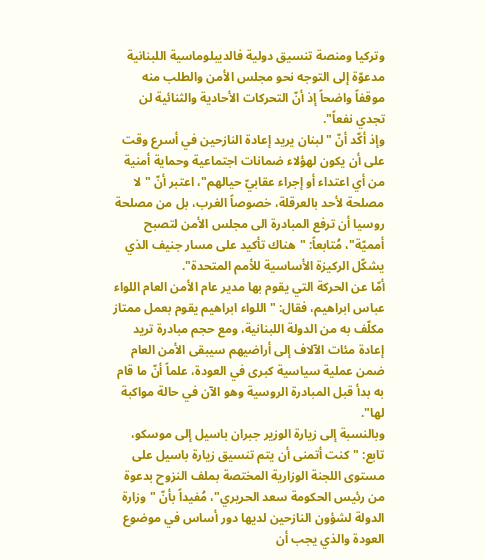وتركيا ومنصة تنسيق دولية فالديبلوماسية اللبنانية مدعوّة إلى التوجه نحو مجلس الأمن والطلب منه موقفاً واضحاً إذ أنّ التحركات الأحادية والثنائية لن تجدي نفعاً".
وإذ أكّد أنّ "لبنان يريد إعادة النازحين في أسرع وقت على أن يكون لهؤلاء ضمانات اجتماعية وحماية أمنية من أي اعتداء أو إجراء عقابيّ حيالهم"، اعتبر أنّ "لا مصلحة لأحد بالعرقلة، خصوصاً الغرب، بل من مصلحة روسيا أن ترفع المبادرة الى مجلس الأمن لتصبح أمميّة"، مُتابعاً: "هناك تأكيد على مسار جنيف الذي يشكّل الركيزة الأساسية للأمم المتحدة".
أمّا عن الحركة التي يقوم بها مدير عام الأمن العام اللواء عباس ابراهيم، فقال: "اللواء ابراهيم يقوم بعمل ممتاز مكلّف به من الدولة اللبنانية، ومع حجم مبادرة تريد إعادة مئات الآلاف إلى أراضيهم سيبقى الأمن العام ضمن عملية سياسية كبرى في العودة، علماً أنّ ما قام به بدأ قبل المبادرة الروسية وهو الآن في حالة مواكبة لها".
وبالنسبة إلى زيارة الوزير جبران باسيل إلى موسكو، تابع: "كنت أتمنى أن يتم تنسيق زيارة باسيل على مستوى اللجنة الوزارية المختصة بملف النزوح بدعوة من رئيس الحكومة سعد الحريري"، مُفيداً بأنّ "وزارة الدولة لشؤون النازحين لديها دور أساس في موضوع العودة والذي يجب أن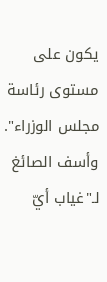يكون على مستوى رئاسة مجلس الوزراء".
وأسف الصائغ لـ"غياب أيّ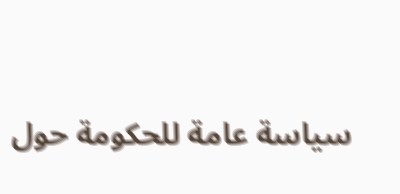سياسة عامة للحكومة حول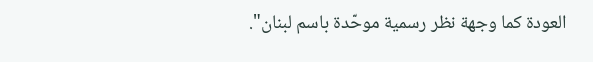العودة كما وجهة نظر رسمية موحّدة باسم لبنان".